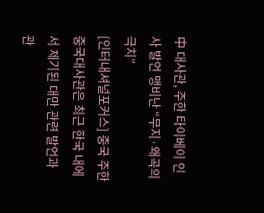中 대사관, 주한 타이베이 인사 발언 맹비난 “무지·왜곡의 극치”
[인터내셔널포커스] 중국 주한 중국대사관은 최근 한국 내에서 제기된 대만 관련 발언과 관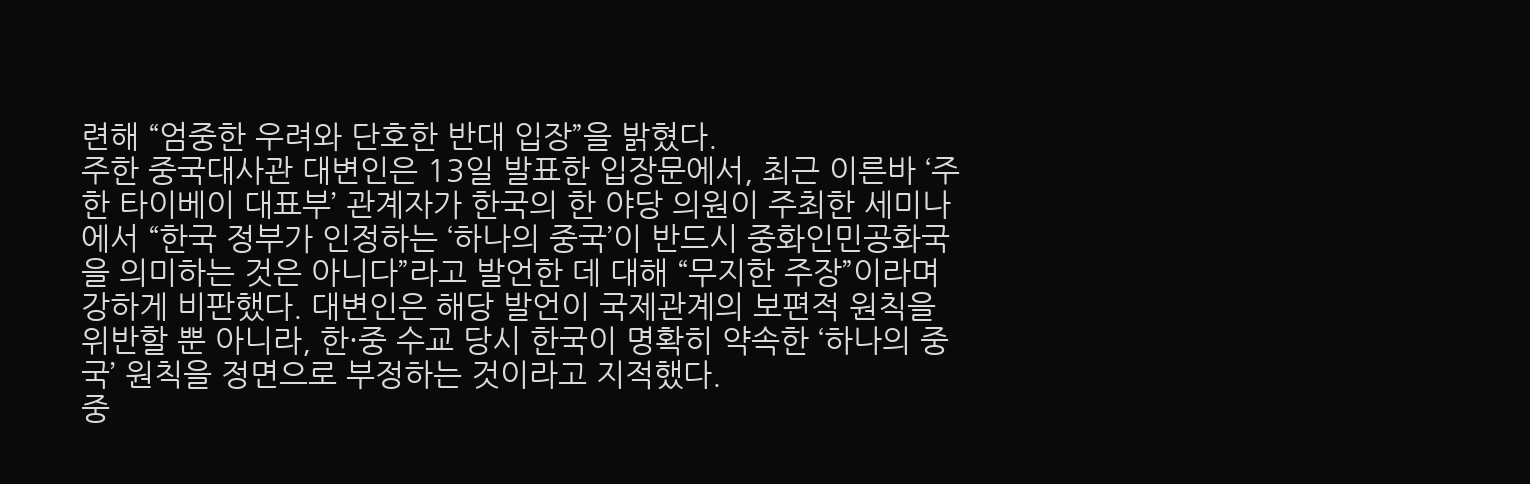련해 “엄중한 우려와 단호한 반대 입장”을 밝혔다.
주한 중국대사관 대변인은 13일 발표한 입장문에서, 최근 이른바 ‘주한 타이베이 대표부’ 관계자가 한국의 한 야당 의원이 주최한 세미나에서 “한국 정부가 인정하는 ‘하나의 중국’이 반드시 중화인민공화국을 의미하는 것은 아니다”라고 발언한 데 대해 “무지한 주장”이라며 강하게 비판했다. 대변인은 해당 발언이 국제관계의 보편적 원칙을 위반할 뿐 아니라, 한·중 수교 당시 한국이 명확히 약속한 ‘하나의 중국’ 원칙을 정면으로 부정하는 것이라고 지적했다.
중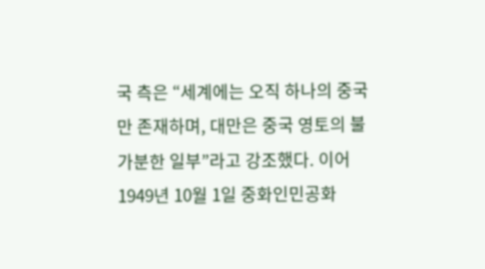국 측은 “세계에는 오직 하나의 중국만 존재하며, 대만은 중국 영토의 불가분한 일부”라고 강조했다. 이어 1949년 10월 1일 중화인민공화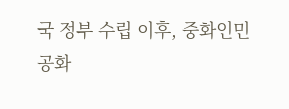국 정부 수립 이후, 중화인민공화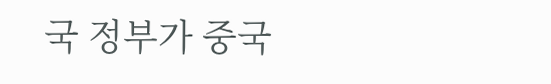국 정부가 중국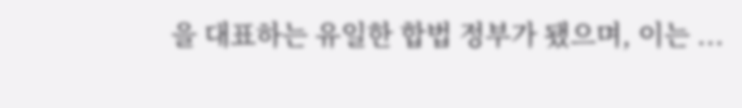을 대표하는 유일한 합법 정부가 됐으며, 이는 ...